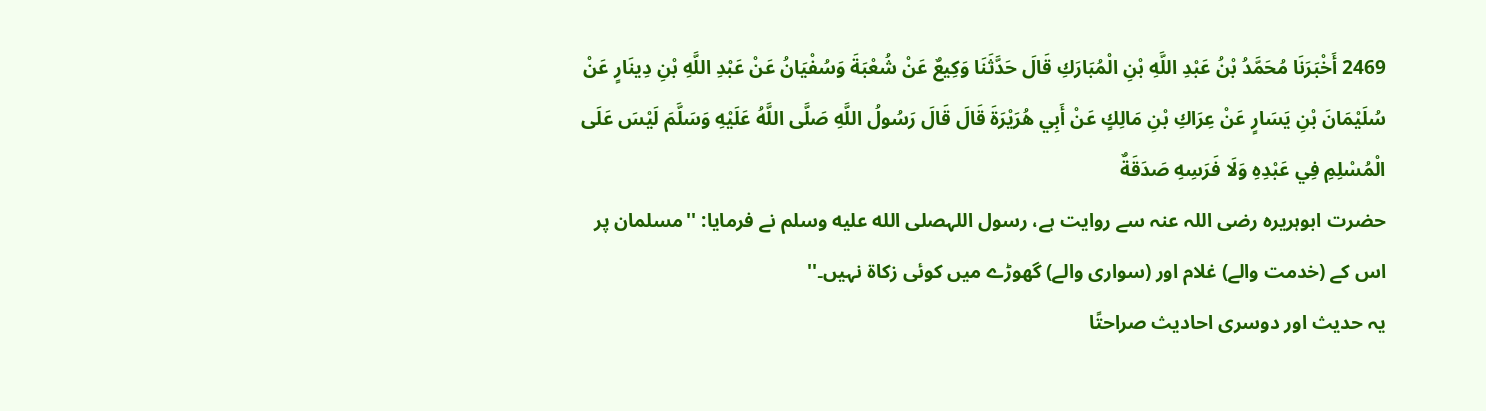2469 أَخْبَرَنَا مُحَمَّدُ بْنُ عَبْدِ اللَّهِ بْنِ الْمُبَارَكِ قَالَ حَدَّثَنَا وَكِيعٌ عَنْ شُعْبَةَ وَسُفْيَانُ عَنْ عَبْدِ اللَّهِ بْنِ دِينَارٍ عَنْ سُلَيْمَانَ بْنِ يَسَارٍ عَنْ عِرَاكِ بْنِ مَالِكٍ عَنْ أَبِي هُرَيْرَةَ قَالَ قَالَ رَسُولُ اللَّهِ صَلَّى اللَّهُ عَلَيْهِ وَسَلَّمَ لَيْسَ عَلَى الْمُسْلِمِ فِي عَبْدِهِ وَلَا فَرَسِهِ صَدَقَةٌ
حضرت ابوہریرہ رضی اللہ عنہ سے روایت ہے، رسول اللہصلى الله عليه وسلم نے فرمایا: ''مسلمان پر اس کے (خدمت والے) غلام اور (سواری والے) گھوڑے میں کوئی زکاۃ نہیں۔''
یہ حدیث اور دوسری احادیث صراحتًا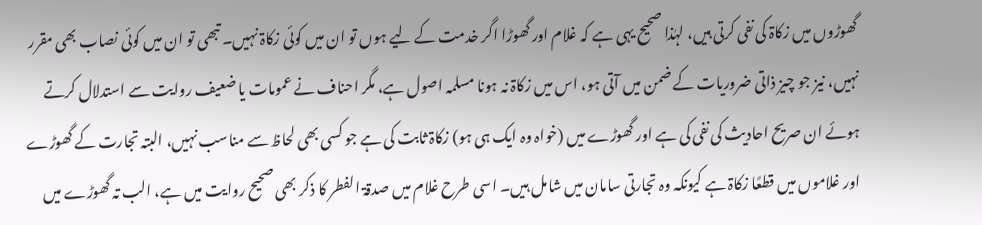گھوڑوں میں زکاۃ کی نفی کرتی ہیں، لہٰذا صحیح یہی ہے کہ غلام اور گھوڑا اگر خدمت کے لیے ہوں تو ان میں کوئی زکاۃ نہیں۔ تبھی تو ان میں کوئی نصاب بھی مقرر نہیں، نیز جو چیز ذاتی ضروریات کے ضمن میں آتی ہو، اس میں زکاۃ نہ ہونا مسلمہ اصول ہے، مگر احناف نے عمومات یا ضعیف روایت سے استدلال کرتے ہوئے ان صریح احادیث کی نفی کی ہے اور گھوڑے میں (خواہ وہ ایک ہی ہو) زکاۃ ثابت کی ہے جو کسی بھی لحاظ سے مناسب نہیں، البتہ تجارت کے گھوڑے اور غلاموں میں قطعًا زکاۃ ہے کیونکہ وہ تجارتی سامان میں شامل ہیں۔ اسی طرح غلام میں صدقۃ الفطر کا ذکر بھی صحیح روایت میں ہے، الب تہ گھوڑے میں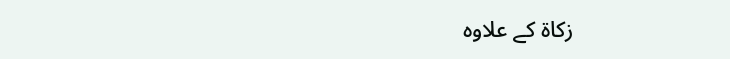زکاۃ کے علاوہ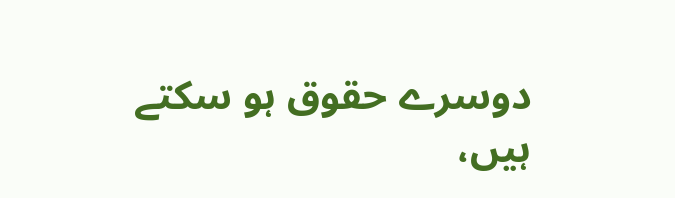دوسرے حقوق ہو سکتے ہیں،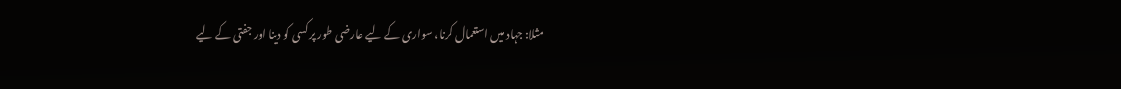مثلا: جہاد میں استعمال کرنا، سواری کے لیے عارضی طور پر کسی کو دینا اور جفتی کے لیے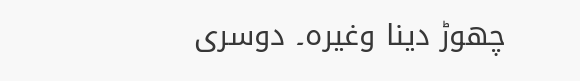چھوڑ دینا وغیرہ۔ دوسری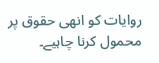روایات کو انھی حقوق پر محمول کرنا چاہیے۔